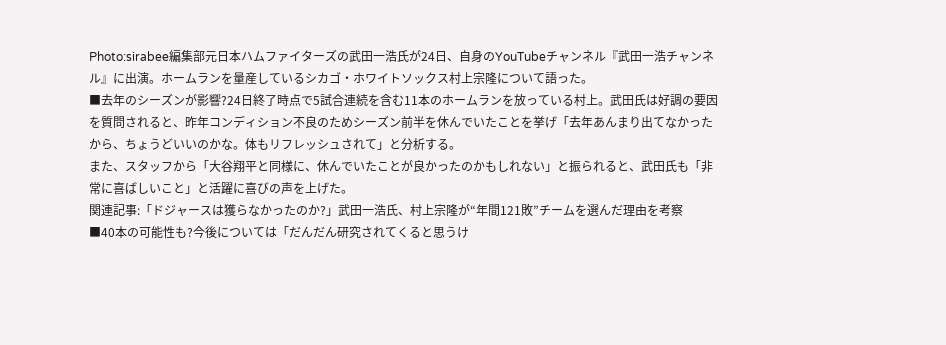Photo:sirabee編集部元日本ハムファイターズの武田一浩氏が24日、自身のYouTubeチャンネル『武田一浩チャンネル』に出演。ホームランを量産しているシカゴ・ホワイトソックス村上宗隆について語った。
■去年のシーズンが影響?24日終了時点で5試合連続を含む11本のホームランを放っている村上。武田氏は好調の要因を質問されると、昨年コンディション不良のためシーズン前半を休んでいたことを挙げ「去年あんまり出てなかったから、ちょうどいいのかな。体もリフレッシュされて」と分析する。
また、スタッフから「大谷翔平と同様に、休んでいたことが良かったのかもしれない」と振られると、武田氏も「非常に喜ばしいこと」と活躍に喜びの声を上げた。
関連記事:「ドジャースは獲らなかったのか?」武田一浩氏、村上宗隆が“年間121敗”チームを選んだ理由を考察
■40本の可能性も?今後については「だんだん研究されてくると思うけ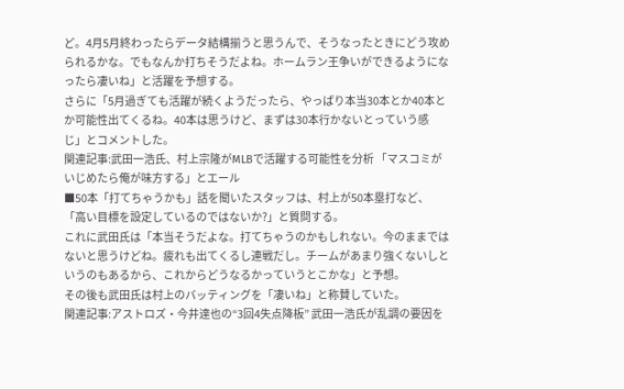ど。4月5月終わったらデータ結構揃うと思うんで、そうなったときにどう攻められるかな。でもなんか打ちそうだよね。ホームラン王争いができるようになったら凄いね」と活躍を予想する。
さらに「5月過ぎても活躍が続くようだったら、やっぱり本当30本とか40本とか可能性出てくるね。40本は思うけど、まずは30本行かないとっていう感じ」とコメントした。
関連記事:武田一浩氏、村上宗隆がMLBで活躍する可能性を分析 「マスコミがいじめたら俺が味方する」とエール
■50本「打てちゃうかも」話を聞いたスタッフは、村上が50本塁打など、「高い目標を設定しているのではないか?」と質問する。
これに武田氏は「本当そうだよな。打てちゃうのかもしれない。今のままではないと思うけどね。疲れも出てくるし連戦だし。チームがあまり強くないしというのもあるから、これからどうなるかっていうとこかな」と予想。
その後も武田氏は村上のバッティングを「凄いね」と称賛していた。
関連記事:アストロズ・今井達也の“3回4失点降板” 武田一浩氏が乱調の要因を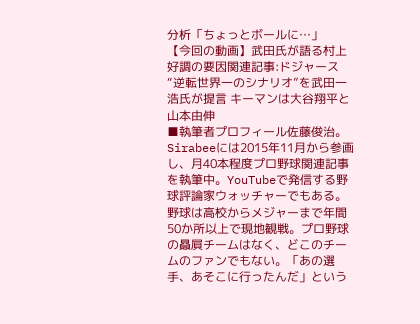分析「ちょっとボールに…」
【今回の動画】武田氏が語る村上好調の要因関連記事:ドジャース“逆転世界一のシナリオ”を武田一浩氏が提言 キーマンは大谷翔平と山本由伸
■執筆者プロフィール佐藤俊治。Sirabeeには2015年11月から参画し、月40本程度プロ野球関連記事を執筆中。YouTubeで発信する野球評論家ウォッチャーでもある。野球は高校からメジャーまで年間50か所以上で現地観戦。プロ野球の贔屓チームはなく、どこのチームのファンでもない。「あの選手、あそこに行ったんだ」という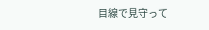目線で見守って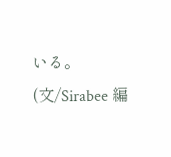いる。
(文/Sirabee 編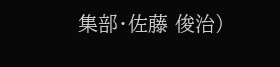集部・佐藤 俊治)